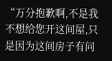“万分抱歉啊,不是我不想给您开这间屋,只是因为这间房子有问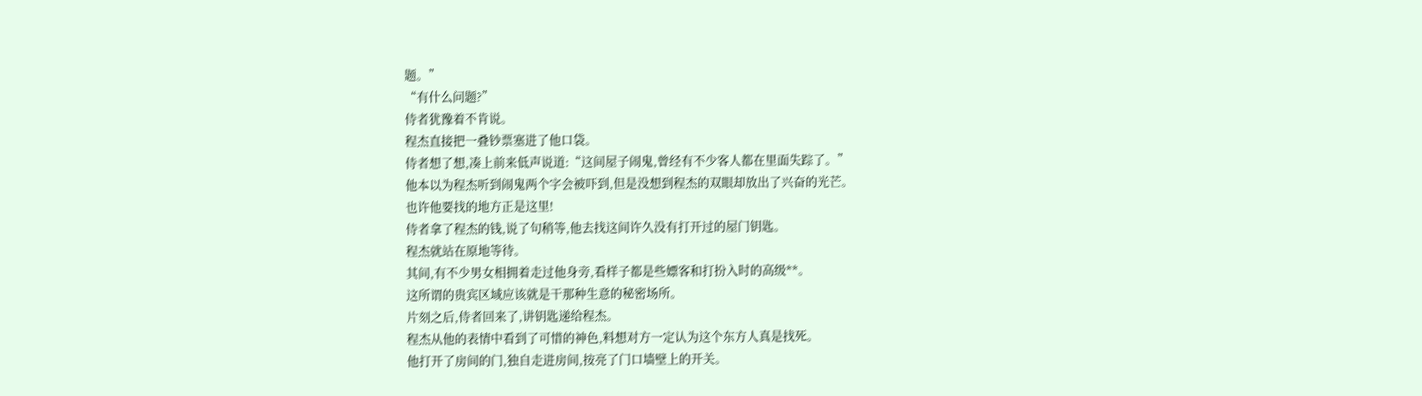题。”
“有什么问题?”
侍者犹豫着不肯说。
程杰直接把一叠钞票塞进了他口袋。
侍者想了想,凑上前来低声说道:“这间屋子闹鬼,曾经有不少客人都在里面失踪了。”
他本以为程杰听到闹鬼两个字会被吓到,但是没想到程杰的双眼却放出了兴奋的光芒。
也许他要找的地方正是这里!
侍者拿了程杰的钱,说了句稍等,他去找这间许久没有打开过的屋门钥匙。
程杰就站在原地等待。
其间,有不少男女相拥着走过他身旁,看样子都是些嫖客和打扮入时的高级**。
这所谓的贵宾区域应该就是干那种生意的秘密场所。
片刻之后,侍者回来了,讲钥匙递给程杰。
程杰从他的表情中看到了可惜的神色,料想对方一定认为这个东方人真是找死。
他打开了房间的门,独自走进房间,按亮了门口墙壁上的开关。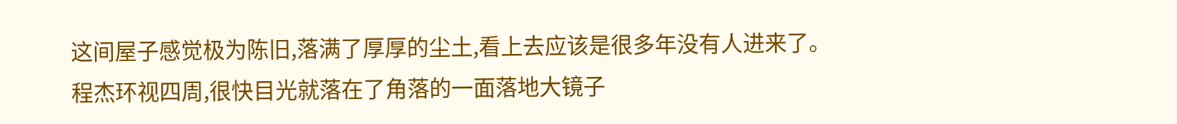这间屋子感觉极为陈旧,落满了厚厚的尘土,看上去应该是很多年没有人进来了。
程杰环视四周,很快目光就落在了角落的一面落地大镜子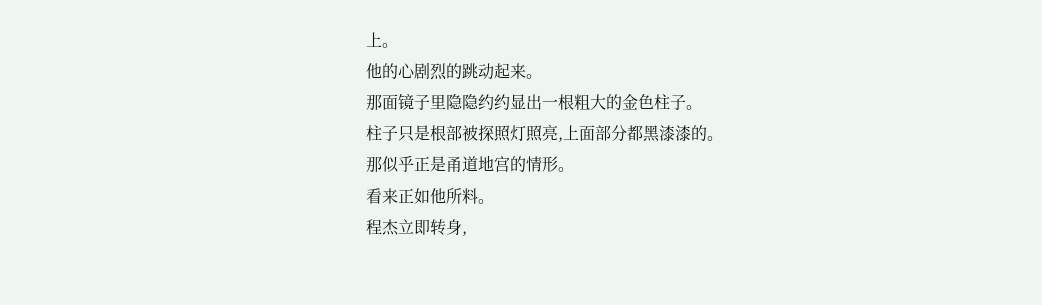上。
他的心剧烈的跳动起来。
那面镜子里隐隐约约显出一根粗大的金色柱子。
柱子只是根部被探照灯照亮,上面部分都黑漆漆的。
那似乎正是甬道地宫的情形。
看来正如他所料。
程杰立即转身,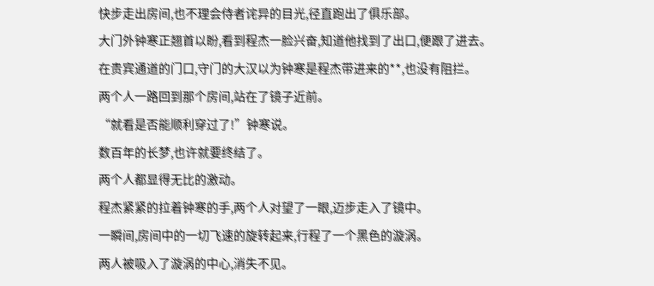快步走出房间,也不理会侍者诧异的目光,径直跑出了俱乐部。
大门外钟寒正翘首以盼,看到程杰一脸兴奋,知道他找到了出口,便跟了进去。
在贵宾通道的门口,守门的大汉以为钟寒是程杰带进来的**,也没有阻拦。
两个人一路回到那个房间,站在了镜子近前。
“就看是否能顺利穿过了!”钟寒说。
数百年的长梦,也许就要终结了。
两个人都显得无比的激动。
程杰紧紧的拉着钟寒的手,两个人对望了一眼,迈步走入了镜中。
一瞬间,房间中的一切飞速的旋转起来,行程了一个黑色的漩涡。
两人被吸入了漩涡的中心,消失不见。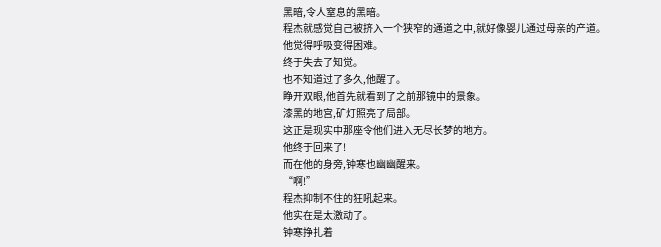黑暗,令人窒息的黑暗。
程杰就感觉自己被挤入一个狭窄的通道之中,就好像婴儿通过母亲的产道。
他觉得呼吸变得困难。
终于失去了知觉。
也不知道过了多久,他醒了。
睁开双眼,他首先就看到了之前那镜中的景象。
漆黑的地宫,矿灯照亮了局部。
这正是现实中那座令他们进入无尽长梦的地方。
他终于回来了!
而在他的身旁,钟寒也幽幽醒来。
“啊!”
程杰抑制不住的狂吼起来。
他实在是太激动了。
钟寒挣扎着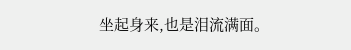坐起身来,也是泪流满面。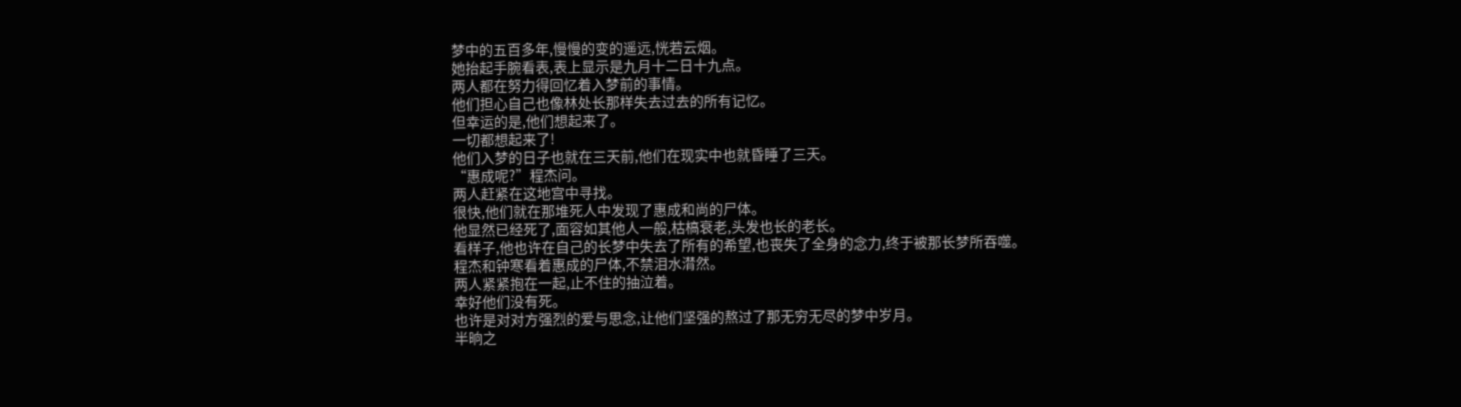梦中的五百多年,慢慢的变的遥远,恍若云烟。
她抬起手腕看表,表上显示是九月十二日十九点。
两人都在努力得回忆着入梦前的事情。
他们担心自己也像林处长那样失去过去的所有记忆。
但幸运的是,他们想起来了。
一切都想起来了!
他们入梦的日子也就在三天前,他们在现实中也就昏睡了三天。
“惠成呢?”程杰问。
两人赶紧在这地宫中寻找。
很快,他们就在那堆死人中发现了惠成和尚的尸体。
他显然已经死了,面容如其他人一般,枯槁衰老,头发也长的老长。
看样子,他也许在自己的长梦中失去了所有的希望,也丧失了全身的念力,终于被那长梦所吞噬。
程杰和钟寒看着惠成的尸体,不禁泪水潸然。
两人紧紧抱在一起,止不住的抽泣着。
幸好他们没有死。
也许是对对方强烈的爱与思念,让他们坚强的熬过了那无穷无尽的梦中岁月。
半晌之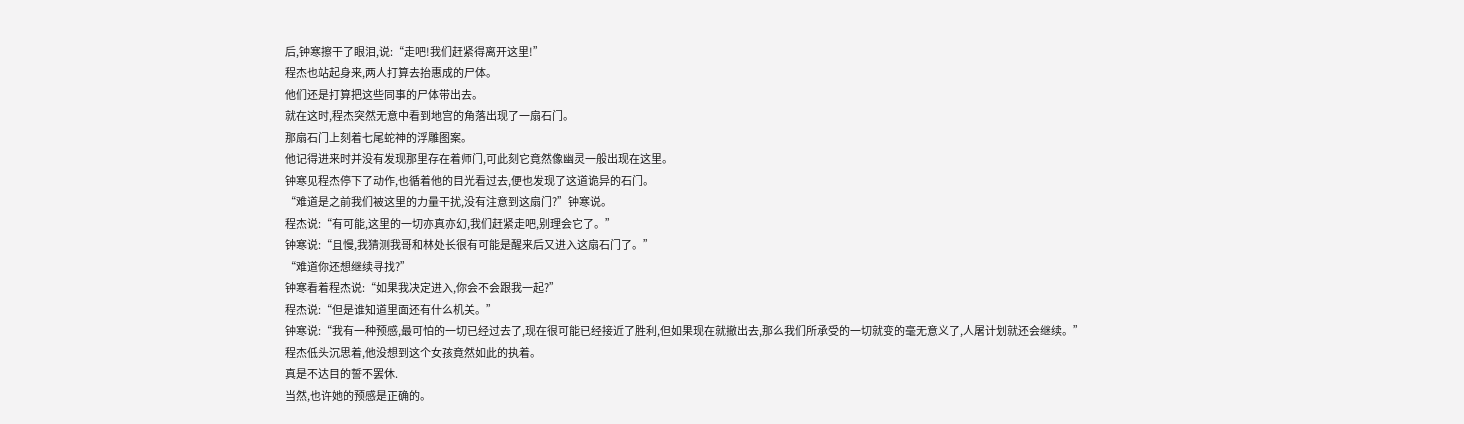后,钟寒擦干了眼泪,说:“走吧!我们赶紧得离开这里!”
程杰也站起身来,两人打算去抬惠成的尸体。
他们还是打算把这些同事的尸体带出去。
就在这时,程杰突然无意中看到地宫的角落出现了一扇石门。
那扇石门上刻着七尾蛇神的浮雕图案。
他记得进来时并没有发现那里存在着师门,可此刻它竟然像幽灵一般出现在这里。
钟寒见程杰停下了动作,也循着他的目光看过去,便也发现了这道诡异的石门。
“难道是之前我们被这里的力量干扰,没有注意到这扇门?”钟寒说。
程杰说:“有可能,这里的一切亦真亦幻,我们赶紧走吧,别理会它了。”
钟寒说:“且慢,我猜测我哥和林处长很有可能是醒来后又进入这扇石门了。”
“难道你还想继续寻找?”
钟寒看着程杰说:“如果我决定进入,你会不会跟我一起?”
程杰说:“但是谁知道里面还有什么机关。”
钟寒说:“我有一种预感,最可怕的一切已经过去了,现在很可能已经接近了胜利,但如果现在就撤出去,那么我们所承受的一切就变的毫无意义了,人屠计划就还会继续。”
程杰低头沉思着,他没想到这个女孩竟然如此的执着。
真是不达目的誓不罢休.
当然,也许她的预感是正确的。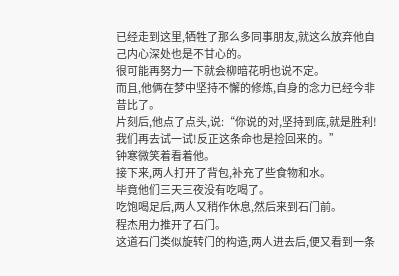已经走到这里,牺牲了那么多同事朋友,就这么放弃他自己内心深处也是不甘心的。
很可能再努力一下就会柳暗花明也说不定。
而且,他俩在梦中坚持不懈的修炼,自身的念力已经今非昔比了。
片刻后,他点了点头,说:“你说的对,坚持到底,就是胜利!我们再去试一试!反正这条命也是捡回来的。”
钟寒微笑着看着他。
接下来,两人打开了背包,补充了些食物和水。
毕竟他们三天三夜没有吃喝了。
吃饱喝足后,两人又稍作休息,然后来到石门前。
程杰用力推开了石门。
这道石门类似旋转门的构造,两人进去后,便又看到一条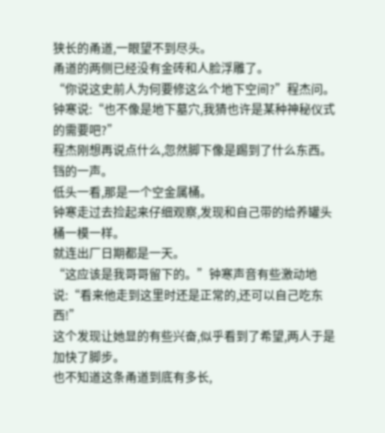狭长的甬道,一眼望不到尽头。
甬道的两侧已经没有金砖和人脸浮雕了。
“你说这史前人为何要修这么个地下空间?”程杰问。
钟寒说:“也不像是地下墓穴,我猜也许是某种神秘仪式的需要吧?”
程杰刚想再说点什么,忽然脚下像是踢到了什么东西。
铛的一声。
低头一看,那是一个空金属桶。
钟寒走过去捡起来仔细观察,发现和自己带的给养罐头桶一模一样。
就连出厂日期都是一天。
“这应该是我哥哥留下的。”钟寒声音有些激动地说:“看来他走到这里时还是正常的,还可以自己吃东西!”
这个发现让她显的有些兴奋,似乎看到了希望,两人于是加快了脚步。
也不知道这条甬道到底有多长,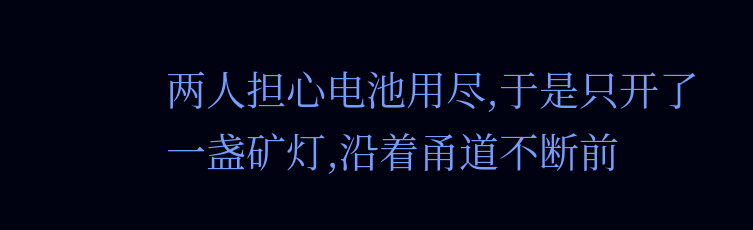两人担心电池用尽,于是只开了一盏矿灯,沿着甬道不断前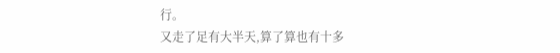行。
又走了足有大半天,算了算也有十多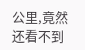公里,竟然还看不到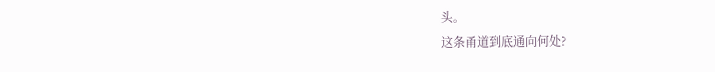头。
这条甬道到底通向何处?